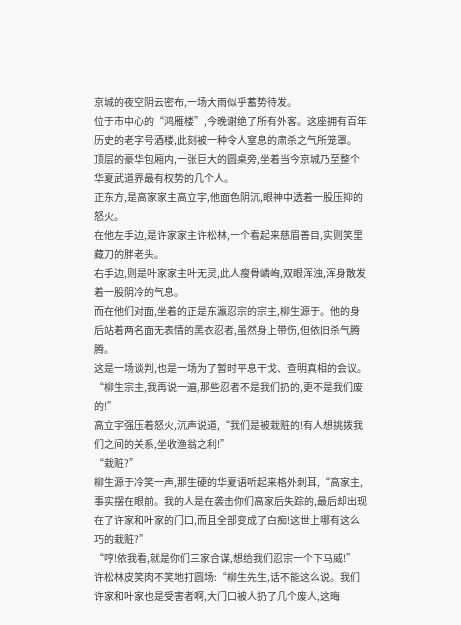京城的夜空阴云密布,一场大雨似乎蓄势待发。
位于市中心的“鸿雁楼”,今晚谢绝了所有外客。这座拥有百年历史的老字号酒楼,此刻被一种令人窒息的肃杀之气所笼罩。
顶层的豪华包厢内,一张巨大的圆桌旁,坐着当今京城乃至整个华夏武道界最有权势的几个人。
正东方,是高家家主高立宇,他面色阴沉,眼神中透着一股压抑的怒火。
在他左手边,是许家家主许松林,一个看起来慈眉善目,实则笑里藏刀的胖老头。
右手边,则是叶家家主叶无灵,此人瘦骨嶙峋,双眼浑浊,浑身散发着一股阴冷的气息。
而在他们对面,坐着的正是东瀛忍宗的宗主,柳生源于。他的身后站着两名面无表情的黑衣忍者,虽然身上带伤,但依旧杀气腾腾。
这是一场谈判,也是一场为了暂时平息干戈、查明真相的会议。
“柳生宗主,我再说一遍,那些忍者不是我们扔的,更不是我们废的!”
高立宇强压着怒火,沉声说道,“我们是被栽赃的!有人想挑拨我们之间的关系,坐收渔翁之利!”
“栽赃?”
柳生源于冷笑一声,那生硬的华夏语听起来格外刺耳,“高家主,事实摆在眼前。我的人是在袭击你们高家后失踪的,最后却出现在了许家和叶家的门口,而且全部变成了白痴!这世上哪有这么巧的栽赃?”
“哼!依我看,就是你们三家合谋,想给我们忍宗一个下马威!”
许松林皮笑肉不笑地打圆场:“柳生先生,话不能这么说。我们许家和叶家也是受害者啊,大门口被人扔了几个废人,这晦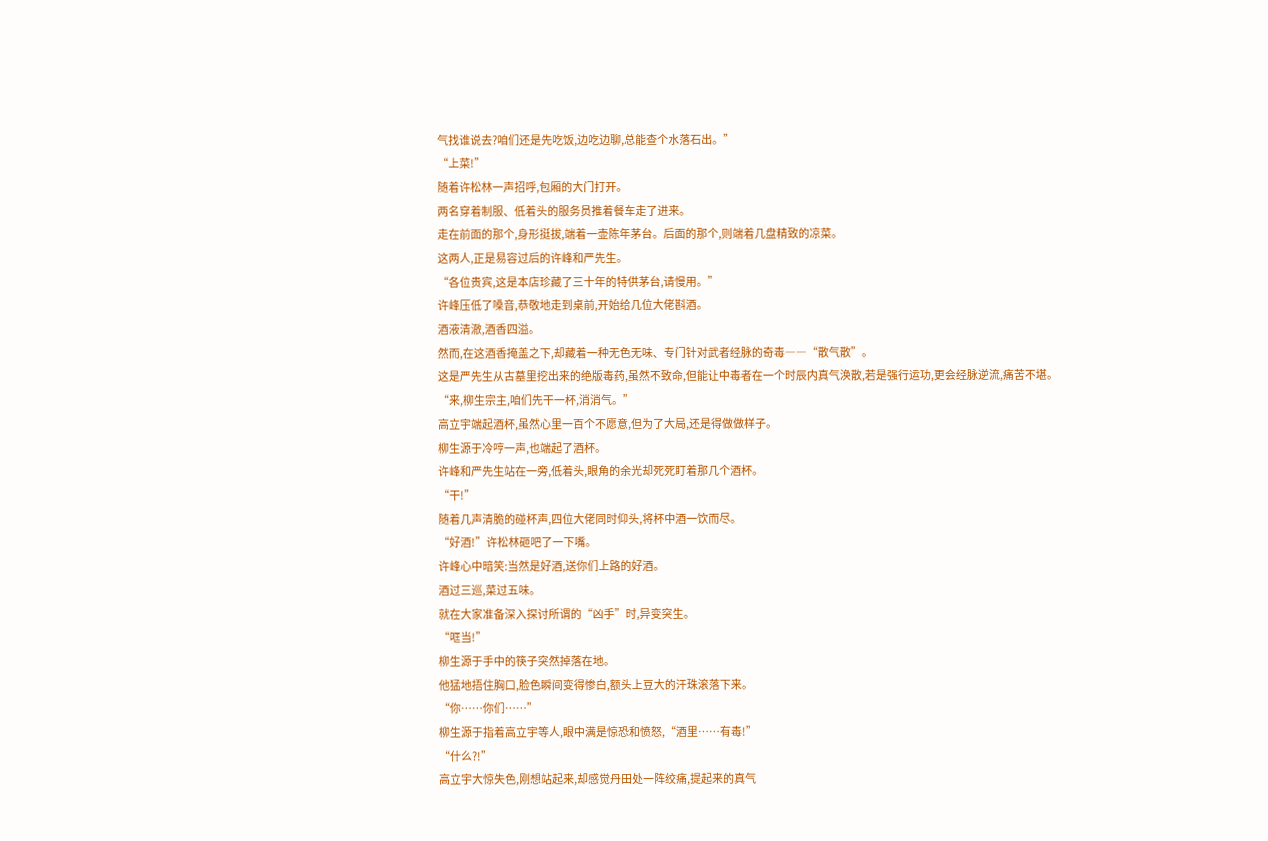气找谁说去?咱们还是先吃饭,边吃边聊,总能查个水落石出。”
“上菜!”
随着许松林一声招呼,包厢的大门打开。
两名穿着制服、低着头的服务员推着餐车走了进来。
走在前面的那个,身形挺拔,端着一壶陈年茅台。后面的那个,则端着几盘精致的凉菜。
这两人,正是易容过后的许峰和严先生。
“各位贵宾,这是本店珍藏了三十年的特供茅台,请慢用。”
许峰压低了嗓音,恭敬地走到桌前,开始给几位大佬斟酒。
酒液清澈,酒香四溢。
然而,在这酒香掩盖之下,却藏着一种无色无味、专门针对武者经脉的奇毒――“散气散”。
这是严先生从古墓里挖出来的绝版毒药,虽然不致命,但能让中毒者在一个时辰内真气涣散,若是强行运功,更会经脉逆流,痛苦不堪。
“来,柳生宗主,咱们先干一杯,消消气。”
高立宇端起酒杯,虽然心里一百个不愿意,但为了大局,还是得做做样子。
柳生源于冷哼一声,也端起了酒杯。
许峰和严先生站在一旁,低着头,眼角的余光却死死盯着那几个酒杯。
“干!”
随着几声清脆的碰杯声,四位大佬同时仰头,将杯中酒一饮而尽。
“好酒!”许松林砸吧了一下嘴。
许峰心中暗笑:当然是好酒,送你们上路的好酒。
酒过三巡,菜过五味。
就在大家准备深入探讨所谓的“凶手”时,异变突生。
“哐当!”
柳生源于手中的筷子突然掉落在地。
他猛地捂住胸口,脸色瞬间变得惨白,额头上豆大的汗珠滚落下来。
“你……你们……”
柳生源于指着高立宇等人,眼中满是惊恐和愤怒,“酒里……有毒!”
“什么?!”
高立宇大惊失色,刚想站起来,却感觉丹田处一阵绞痛,提起来的真气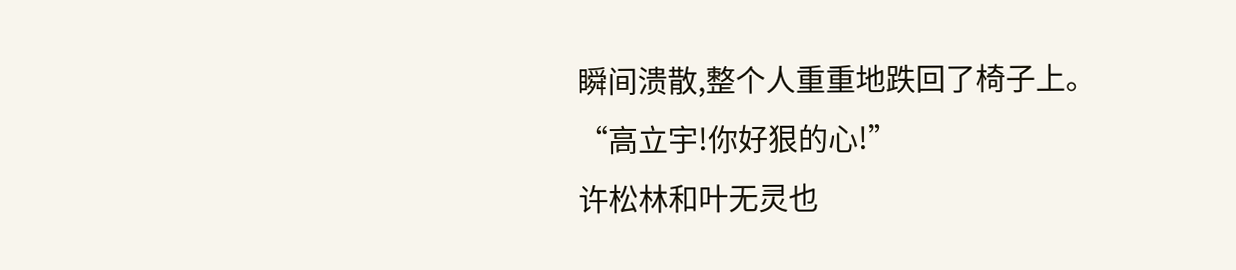瞬间溃散,整个人重重地跌回了椅子上。
“高立宇!你好狠的心!”
许松林和叶无灵也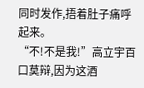同时发作,捂着肚子痛呼起来。
“不!不是我!”高立宇百口莫辩,因为这酒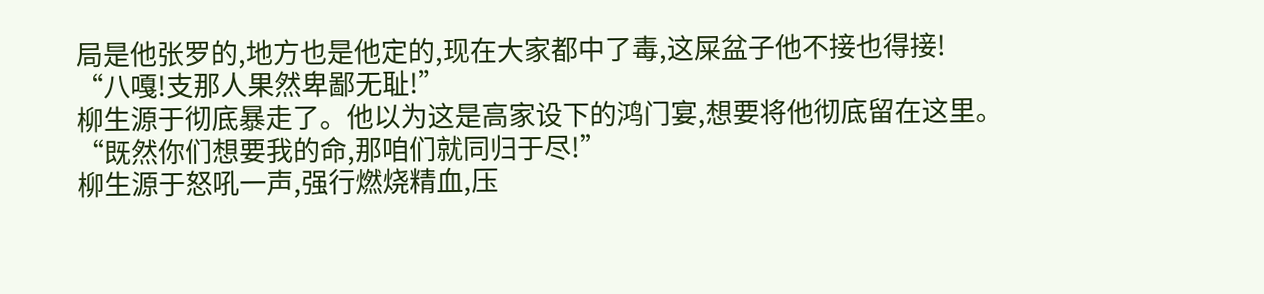局是他张罗的,地方也是他定的,现在大家都中了毒,这屎盆子他不接也得接!
“八嘎!支那人果然卑鄙无耻!”
柳生源于彻底暴走了。他以为这是高家设下的鸿门宴,想要将他彻底留在这里。
“既然你们想要我的命,那咱们就同归于尽!”
柳生源于怒吼一声,强行燃烧精血,压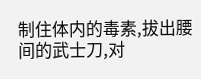制住体内的毒素,拔出腰间的武士刀,对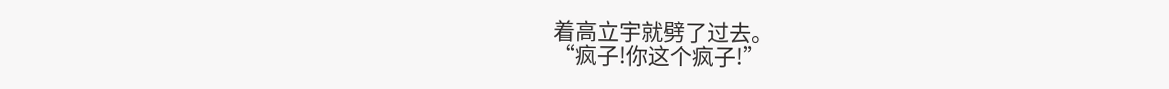着高立宇就劈了过去。
“疯子!你这个疯子!”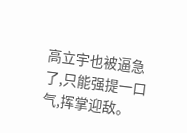高立宇也被逼急了,只能强提一口气,挥掌迎敌。